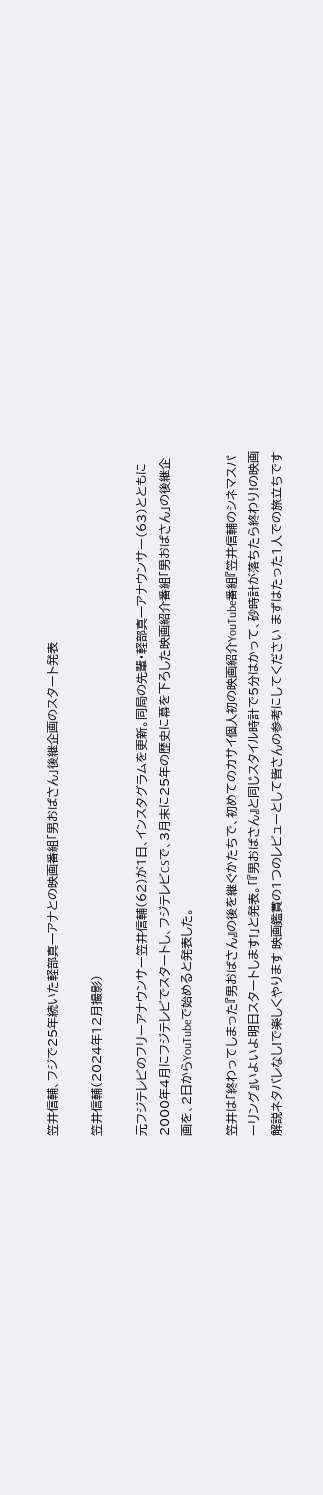笠井信輔、フジで25年続いた軽部真一アナとの映画番組「男おばさん」後継企画のスタート発表

笠井信輔(2024年12月撮影)

元フジテレビのフリーアナウンサー笠井信輔(62)が1日、インスタグラムを更新。同局の先輩・軽部真一アナウンサー(63)とともに2000年4月にフジテレビでスタートし、フジテレビCSで、3月末に25年の歴史に幕を下ろした映画紹介番組「男おばさん」の後継企画を、2日からYouTubeで始めると発表した。

笠井は「終わってしまった『男おばさん』の後を継ぐかたちで、初めてのカサイ個人初の映画紹介YouTube番組『笠井信輔のシネマスパーリング』いよいよ明日スタートします!」と発表。「『男おばさん』と同じスタイル時計で5分はかって、砂時計が落ちたら終わり!の映画解説ネタバレなし!で楽しくやります 映画鑑賞の1つのレビューとして皆さんの参考にしてください まずはたった1人での旅立ちです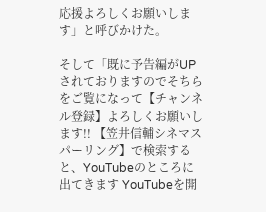応援よろしくお願いします」と呼びかけた。

そして「既に予告編がUPされておりますのでそちらをご覧になって【チャンネル登録】よろしくお願いします!! 【笠井信輔シネマスパーリング】で検索すると、YouTubeのところに出てきます YouTubeを開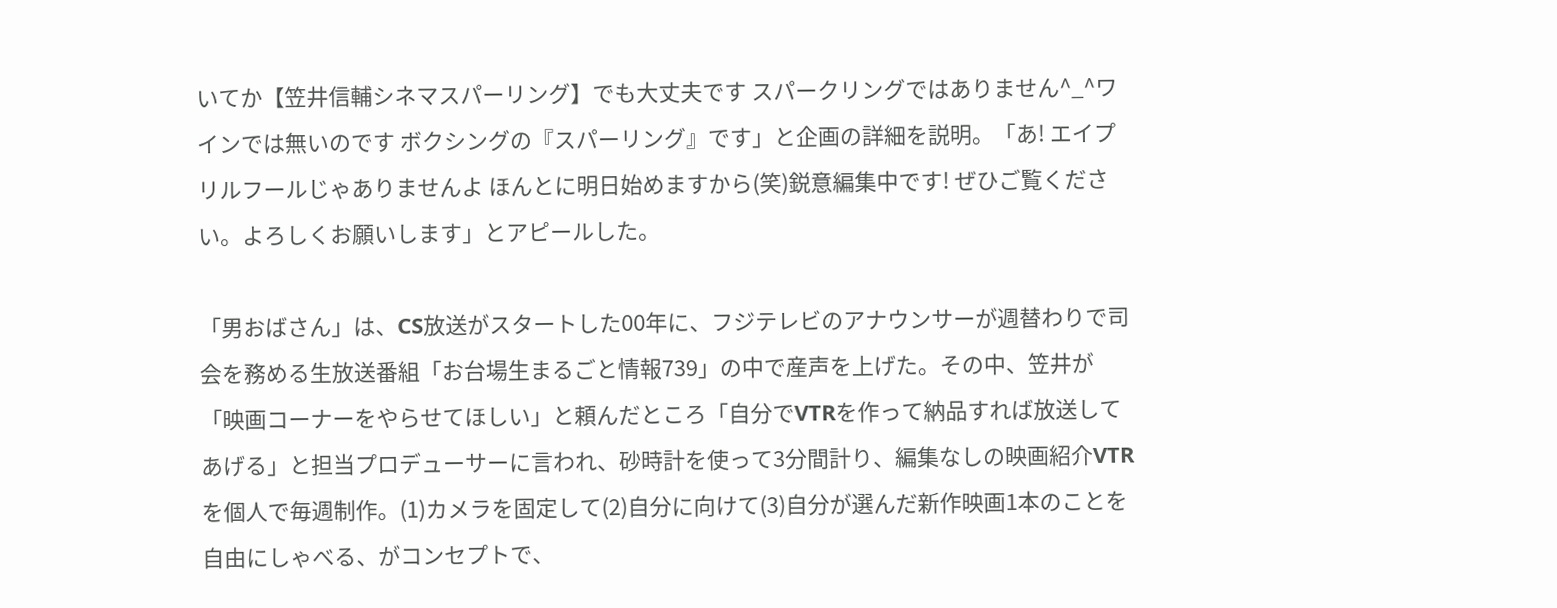いてか【笠井信輔シネマスパーリング】でも大丈夫です スパークリングではありません^_^ワインでは無いのです ボクシングの『スパーリング』です」と企画の詳細を説明。「あ! エイプリルフールじゃありませんよ ほんとに明日始めますから(笑)鋭意編集中です! ぜひご覧ください。よろしくお願いします」とアピールした。

「男おばさん」は、CS放送がスタートした00年に、フジテレビのアナウンサーが週替わりで司会を務める生放送番組「お台場生まるごと情報739」の中で産声を上げた。その中、笠井が「映画コーナーをやらせてほしい」と頼んだところ「自分でVTRを作って納品すれば放送してあげる」と担当プロデューサーに言われ、砂時計を使って3分間計り、編集なしの映画紹介VTRを個人で毎週制作。(1)カメラを固定して(2)自分に向けて(3)自分が選んだ新作映画1本のことを自由にしゃべる、がコンセプトで、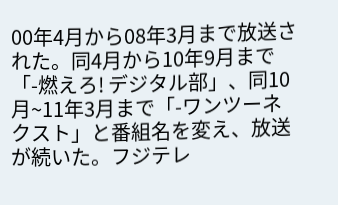00年4月から08年3月まで放送された。同4月から10年9月まで「-燃えろ! デジタル部」、同10月~11年3月まで「-ワンツーネクスト」と番組名を変え、放送が続いた。フジテレ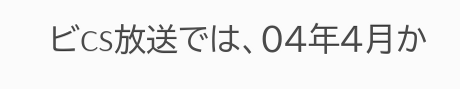ビCS放送では、04年4月か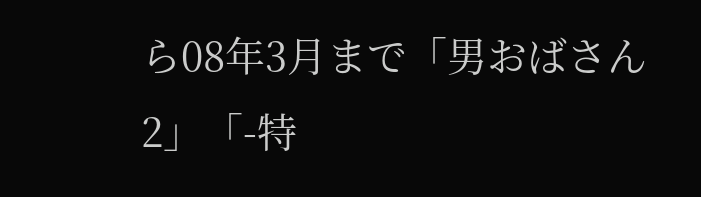ら08年3月まで「男おばさん2」「-特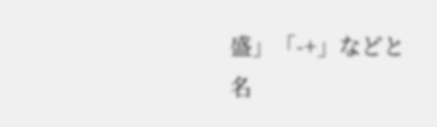盛」「-+」などと名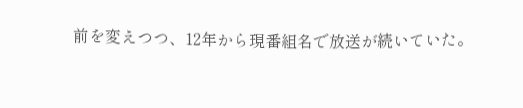前を変えつつ、12年から現番組名で放送が続いていた。